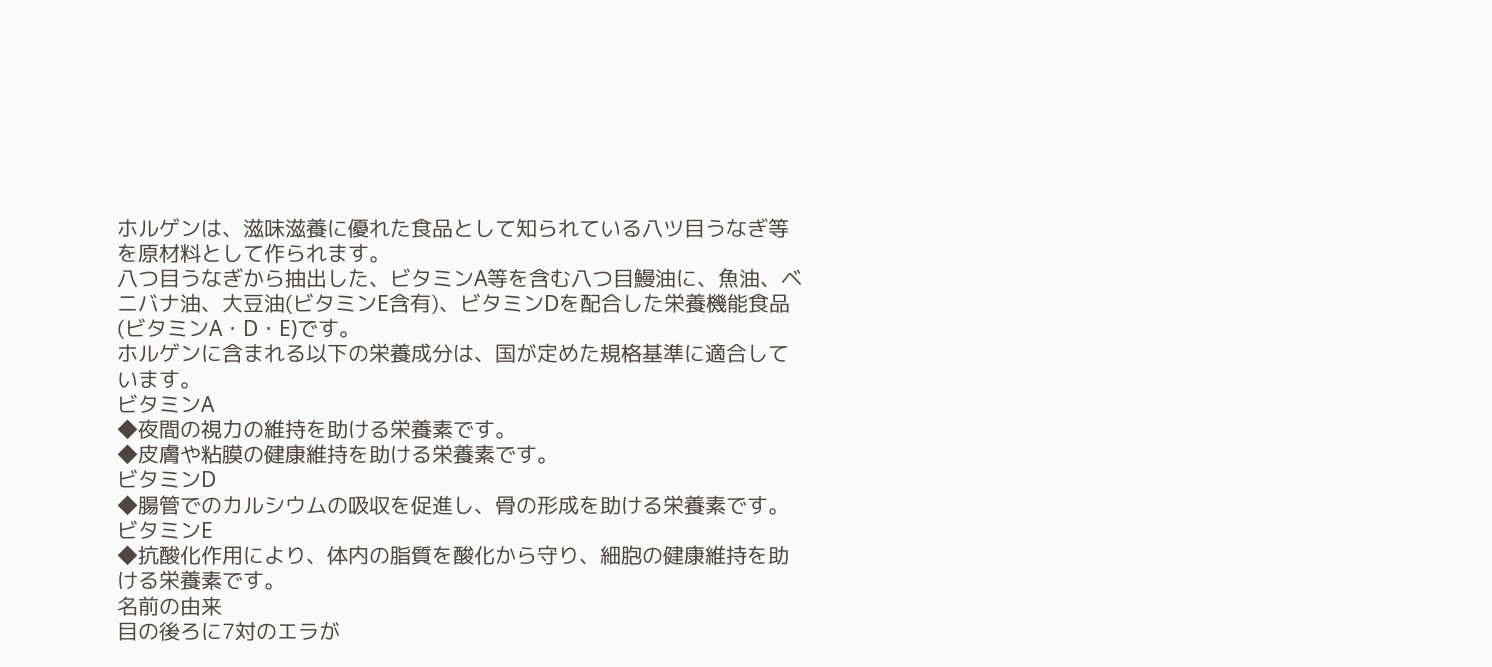ホルゲンは、滋味滋養に優れた食品として知られている八ツ目うなぎ等を原材料として作られます。
八つ目うなぎから抽出した、ビタミンA等を含む八つ目鰻油に、魚油、ベニバナ油、大豆油(ビタミンE含有)、ビタミンDを配合した栄養機能食品(ビタミンA・D・E)です。
ホルゲンに含まれる以下の栄養成分は、国が定めた規格基準に適合しています。
ビタミンA
◆夜間の視力の維持を助ける栄養素です。
◆皮膚や粘膜の健康維持を助ける栄養素です。
ビタミンD
◆腸管でのカルシウムの吸収を促進し、骨の形成を助ける栄養素です。
ビタミンE
◆抗酸化作用により、体内の脂質を酸化から守り、細胞の健康維持を助ける栄養素です。
名前の由来
目の後ろに7対のエラが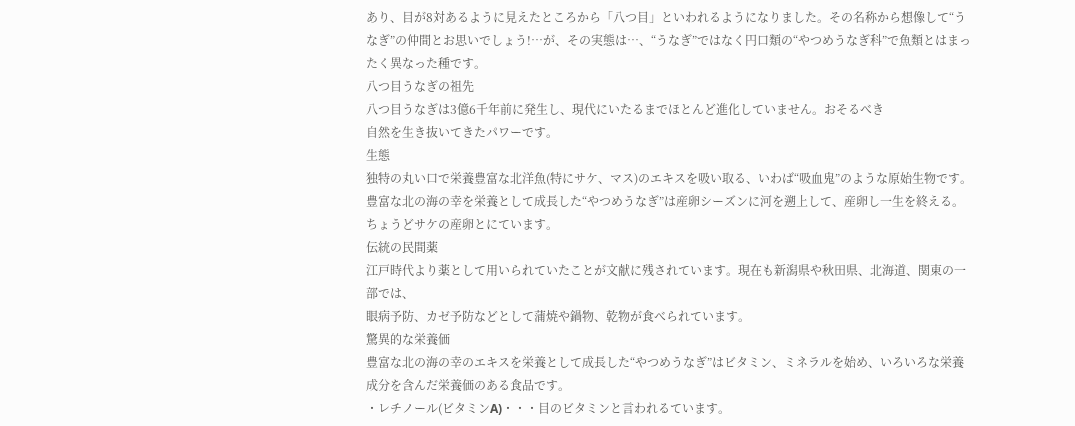あり、目が8対あるように見えたところから「八つ目」といわれるようになりました。その名称から想像して“うなぎ”の仲間とお思いでしょう!…が、その実態は…、“うなぎ”ではなく円口類の“やつめうなぎ科”で魚類とはまったく異なった種です。
八つ目うなぎの祖先
八つ目うなぎは3億6千年前に発生し、現代にいたるまでほとんど進化していません。おそるべき
自然を生き抜いてきたパワーです。
生態
独特の丸い口で栄養豊富な北洋魚(特にサケ、マス)のエキスを吸い取る、いわば“吸血鬼”のような原始生物です。豊富な北の海の幸を栄養として成長した“やつめうなぎ”は産卵シーズンに河を遡上して、産卵し一生を終える。ちょうどサケの産卵とにています。
伝統の民間薬
江戸時代より薬として用いられていたことが文献に残されています。現在も新潟県や秋田県、北海道、関東の一部では、
眼病予防、カゼ予防などとして蒲焼や鍋物、乾物が食べられています。
驚異的な栄養価
豊富な北の海の幸のエキスを栄養として成長した“やつめうなぎ”はビタミン、ミネラルを始め、いろいろな栄養成分を含んだ栄養価のある食品です。
・レチノール(ビタミンA)・・・目のビタミンと言われるています。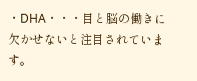・DHA・・・目と脳の働きに欠かせないと注目されています。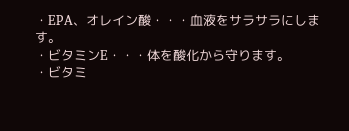・EPA、オレイン酸・・・血液をサラサラにします。
・ビタミンE・・・体を酸化から守ります。
・ビタミ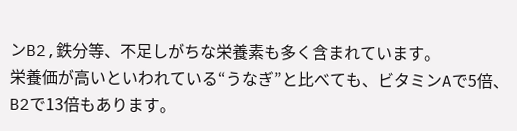ンB2,鉄分等、不足しがちな栄養素も多く含まれています。
栄養価が高いといわれている“うなぎ”と比べても、ビタミンAで5倍、B2で13倍もあります。